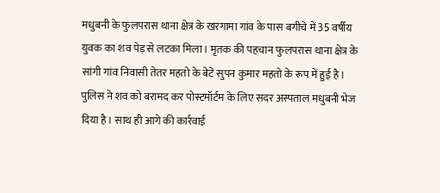मधुबनी के फुलपरास थाना क्षेत्र के खरगामा गांव के पास बगीचे में 35 वर्षीय युवक का शव पेड़ से लटका मिला। मृतक की पहचान फुलपरास थाना क्षेत्र के सांगी गांव निवासी तेतर महतो के बेटे सुपन कुमार महतो के रूप में हुई है। पुलिस ने शव को बरामद कर पोस्टमॉर्टम के लिए सदर अस्पताल मधुबनी भेज दिया है। साथ ही आगे की कार्रवाई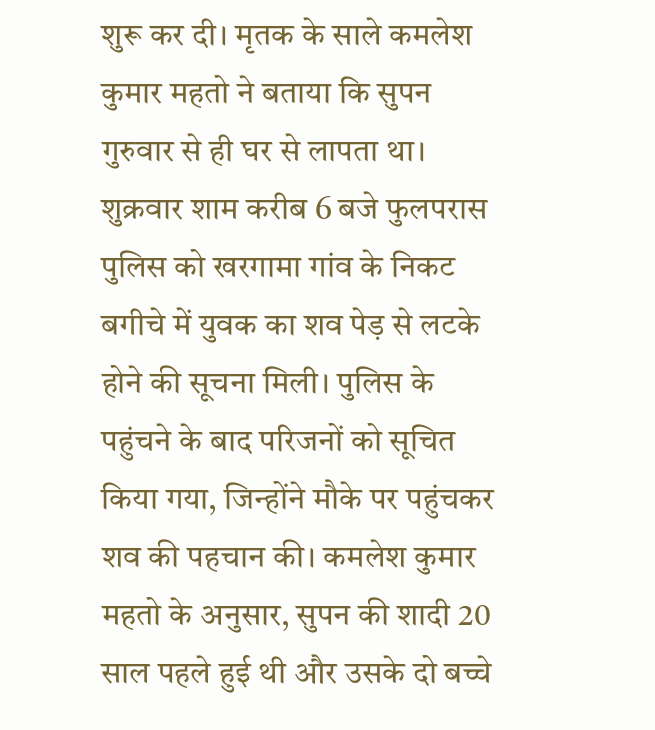शुरू कर दी। मृतक के साले कमलेश कुमार महतो ने बताया कि सुपन गुरुवार से ही घर से लापता था। शुक्रवार शाम करीब 6 बजे फुलपरास पुलिस को खरगामा गांव के निकट बगीचे में युवक का शव पेड़ से लटके होने की सूचना मिली। पुलिस के पहुंचने के बाद परिजनों को सूचित किया गया, जिन्होंने मौके पर पहुंचकर शव की पहचान की। कमलेश कुमार महतो के अनुसार, सुपन की शादी 20 साल पहले हुई थी और उसके दो बच्चे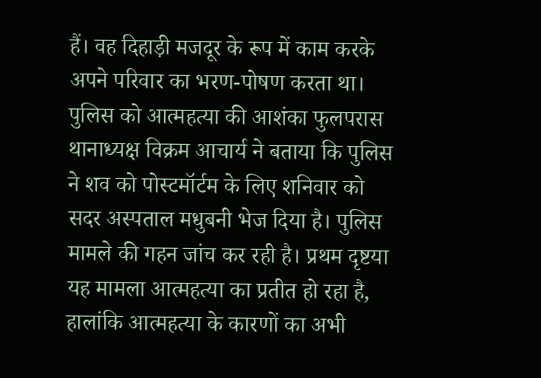हैं। वह दिहाड़ी मजदूर के रूप में काम करके अपने परिवार का भरण-पोषण करता था। पुलिस को आत्महत्या की आशंका फुलपरास थानाध्यक्ष विक्रम आचार्य ने बताया कि पुलिस ने शव को पोस्टमॉर्टम के लिए शनिवार को सदर अस्पताल मधुबनी भेज दिया है। पुलिस मामले की गहन जांच कर रही है। प्रथम दृष्टया यह मामला आत्महत्या का प्रतीत हो रहा है, हालांकि आत्महत्या के कारणों का अभी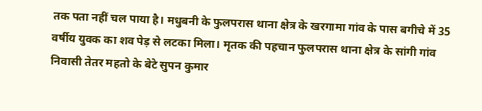तक पता नहीं चल पाया है। मधुबनी के फुलपरास थाना क्षेत्र के खरगामा गांव के पास बगीचे में 35 वर्षीय युवक का शव पेड़ से लटका मिला। मृतक की पहचान फुलपरास थाना क्षेत्र के सांगी गांव निवासी तेतर महतो के बेटे सुपन कुमार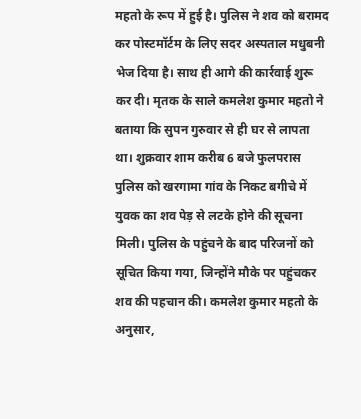महतो के रूप में हुई है। पुलिस ने शव को बरामद कर पोस्टमॉर्टम के लिए सदर अस्पताल मधुबनी भेज दिया है। साथ ही आगे की कार्रवाई शुरू कर दी। मृतक के साले कमलेश कुमार महतो ने बताया कि सुपन गुरुवार से ही घर से लापता था। शुक्रवार शाम करीब 6 बजे फुलपरास पुलिस को खरगामा गांव के निकट बगीचे में युवक का शव पेड़ से लटके होने की सूचना मिली। पुलिस के पहुंचने के बाद परिजनों को सूचित किया गया, जिन्होंने मौके पर पहुंचकर शव की पहचान की। कमलेश कुमार महतो के अनुसार,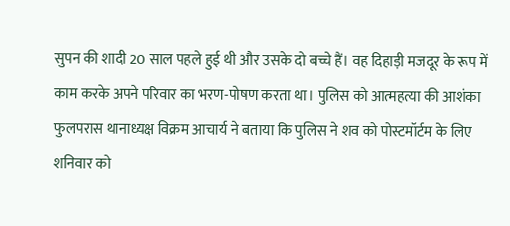सुपन की शादी 20 साल पहले हुई थी और उसके दो बच्चे हैं। वह दिहाड़ी मजदूर के रूप में काम करके अपने परिवार का भरण-पोषण करता था। पुलिस को आत्महत्या की आशंका फुलपरास थानाध्यक्ष विक्रम आचार्य ने बताया कि पुलिस ने शव को पोस्टमॉर्टम के लिए शनिवार को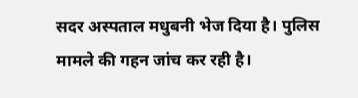सदर अस्पताल मधुबनी भेज दिया है। पुलिस मामले की गहन जांच कर रही है।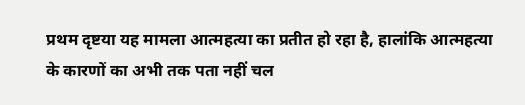प्रथम दृष्टया यह मामला आत्महत्या का प्रतीत हो रहा है, हालांकि आत्महत्या के कारणों का अभी तक पता नहीं चल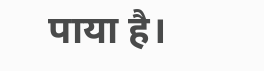पाया है।